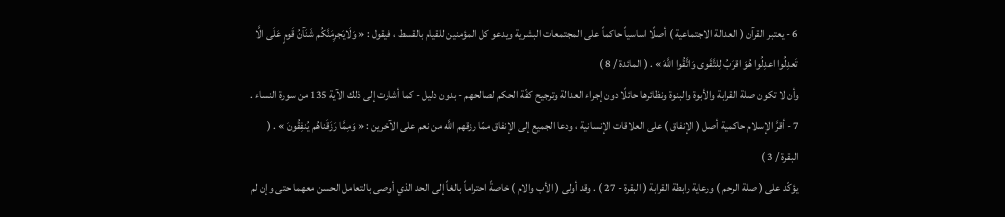6 - يعتبر القرآن ( العدالة الاجتماعية ) أصلًا اساسياً حاكماً على المجتمعات البشرية ويدعو كل المؤمنين للقيام بالقسط ، فيقول : « وَلَايَجرِمَنَّكُم شَنَآنُ قَومٍ عَلَى الَّا تَعدِلُوا اعدِلُوا هُوَ اقرَبُ لِلتَّقَوى وَاتَّقُوا اللَّهَ » . ( المائدة / 8 )
وأن لا تكون صلة القرابة والأبوة والبنوة ونظائرها حائلًا دون إجراء العدالة وترجيح كفّة الحكم لصالحهم - بدون دليل - كما أشارت إلى ذلك الآية 135 من سورة النساء .
7 - أقرَّ الإسلام حاكمية أصل ( الإنفاق ) على العلاقات الإنسانية ، ودعا الجميع إلى الإنفاق ممّا رزقهم اللَّه من نعم على الآخرين : « وَمِمَّا رَزَقَناهُم يُنفِقُونَ » . ( البقرة / 3 )
يؤكّد على ( صلة الرحم ) ورعاية رابطة القرابة ( البقرة - 27 ) . وقد أولى ( الأب والام ) خاصةً احتراماً بالغاً إلى الحد الذي أوصى بالتعامل الحسن معهما حتى وإن لم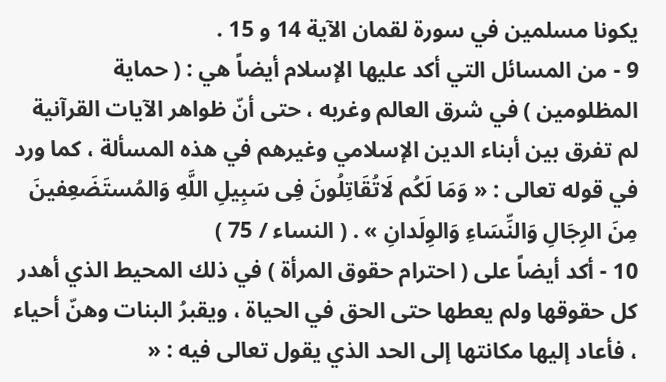يكونا مسلمين في سورة لقمان الآية 14 و 15 .
9 - من المسائل التي أكد عليها الإسلام أيضاً هي : ( حماية المظلومين ) في شرق العالم وغربه ، حتى أنّ ظواهر الآيات القرآنية لم تفرق بين أبناء الدين الإسلامي وغيرهم في هذه المسألة ، كما ورد في قوله تعالى : « وَمَا لَكُم لَاتُقَاتِلُونَ فِى سَبِيلِ اللَّهِ وَالمُستَضَعِفينَ مِنَ الرِجَالِ وَالنِّسَاءِ وَالوِلَدانِ » . ( النساء / 75 )
10 - أكد أيضاً على ( احترام حقوق المرأة ) في ذلك المحيط الذي أهدر كل حقوقها ولم يعطها حتى الحق في الحياة ، ويقبرُ البنات وهنّ أحياء ، فأعاد إليها مكانتها إلى الحد الذي يقول تعالى فيه : «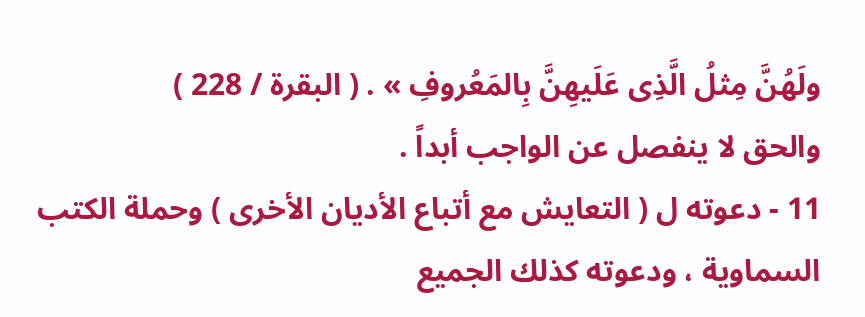ولَهُنَّ مِثلُ الَّذِى عَلَيهِنَّ بِالمَعُروفِ » . ( البقرة / 228 )
والحق لا ينفصل عن الواجب أبداً .
11 - دعوته ل ( التعايش مع أتباع الأديان الأخرى ) وحملة الكتب السماوية ، ودعوته كذلك الجميع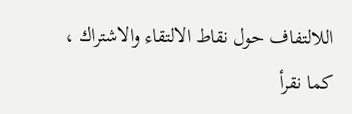اللالتفاف حول نقاط الالتقاء والاشتراك ، كما نقرأ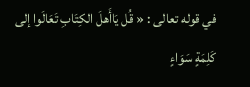في قوله تعالى : « قُل يَاأَهلَ الكِتَابِ تَعَالَوا إلى كَلِمَةٍ سَوَاءٍ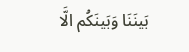بَينَنَا وَبَينَكُم الَّا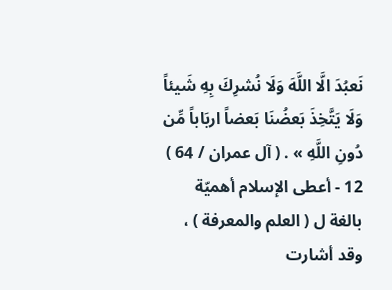نَعبُدَ الَّا اللَّهَ وَلَا نُشرِكَ بِهِ شَيئاً وَلَا يَتَّخِذَ بَعضُنَا بَعضاً اربَاباً مِّن دُونِ اللَّهِ » . ( آل عمران / 64 )
12 - أعطى الإسلام أهميّة بالغة ل ( العلم والمعرفة ) ، وقد أشارت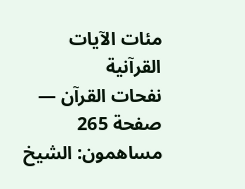مئات الآيات القرآنية
نفحات القرآن — صفحة 265
مساهمون: الشيخ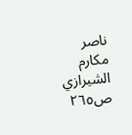ناصر مكارم الشيرازي
ص٢٦٥